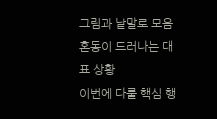그림과 낱말로 모음 혼동이 드러나는 대표 상황
이번에 다룰 핵심 행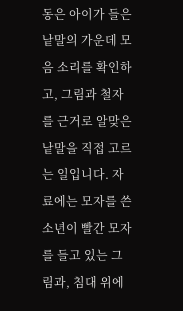동은 아이가 들은 낱말의 가운데 모음 소리를 확인하고, 그림과 철자를 근거로 알맞은 낱말을 직접 고르는 일입니다. 자료에는 모자를 쓴 소년이 빨간 모자를 들고 있는 그림과, 침대 위에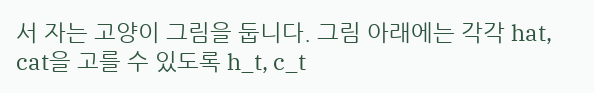서 자는 고양이 그림을 둡니다. 그림 아래에는 각각 hat, cat을 고를 수 있도록 h_t, c_t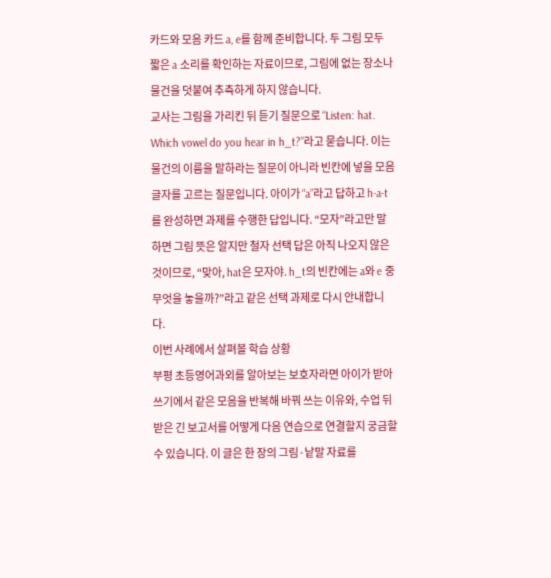카드와 모음 카드 a, e를 함께 준비합니다. 두 그림 모두 짧은 a 소리를 확인하는 자료이므로, 그림에 없는 장소나 물건을 덧붙여 추측하게 하지 않습니다.
교사는 그림을 가리킨 뒤 듣기 질문으로 “Listen: hat. Which vowel do you hear in h_t?”라고 묻습니다. 이는 물건의 이름을 말하라는 질문이 아니라 빈칸에 넣을 모음 글자를 고르는 질문입니다. 아이가 “a”라고 답하고 h-a-t를 완성하면 과제를 수행한 답입니다. “모자”라고만 말하면 그림 뜻은 알지만 철자 선택 답은 아직 나오지 않은 것이므로, “맞아, hat은 모자야. h_t의 빈칸에는 a와 e 중 무엇을 놓을까?”라고 같은 선택 과제로 다시 안내합니다.
이번 사례에서 살펴볼 학습 상황
부평 초등영어과외를 알아보는 보호자라면 아이가 받아쓰기에서 같은 모음을 반복해 바꿔 쓰는 이유와, 수업 뒤 받은 긴 보고서를 어떻게 다음 연습으로 연결할지 궁금할 수 있습니다. 이 글은 한 장의 그림·낱말 자료를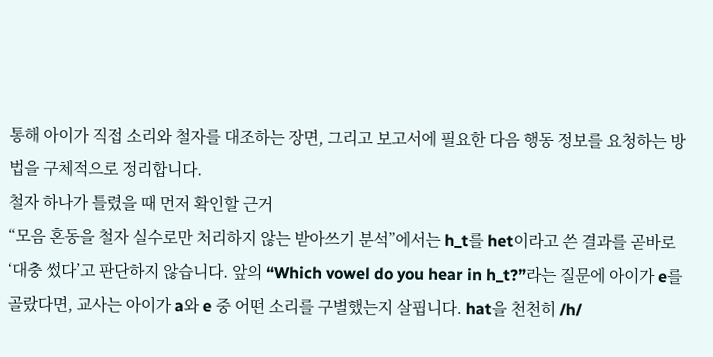통해 아이가 직접 소리와 철자를 대조하는 장면, 그리고 보고서에 필요한 다음 행동 정보를 요청하는 방법을 구체적으로 정리합니다.
철자 하나가 틀렸을 때 먼저 확인할 근거
“모음 혼동을 철자 실수로만 처리하지 않는 받아쓰기 분석”에서는 h_t를 het이라고 쓴 결과를 곧바로 ‘대충 썼다’고 판단하지 않습니다. 앞의 “Which vowel do you hear in h_t?”라는 질문에 아이가 e를 골랐다면, 교사는 아이가 a와 e 중 어떤 소리를 구별했는지 살핍니다. hat을 천천히 /h/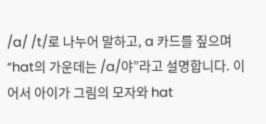/a/ /t/로 나누어 말하고, a 카드를 짚으며 “hat의 가운데는 /a/야”라고 설명합니다. 이어서 아이가 그림의 모자와 hat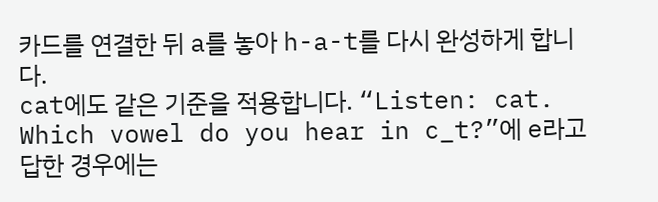카드를 연결한 뒤 a를 놓아 h-a-t를 다시 완성하게 합니다.
cat에도 같은 기준을 적용합니다. “Listen: cat. Which vowel do you hear in c_t?”에 e라고 답한 경우에는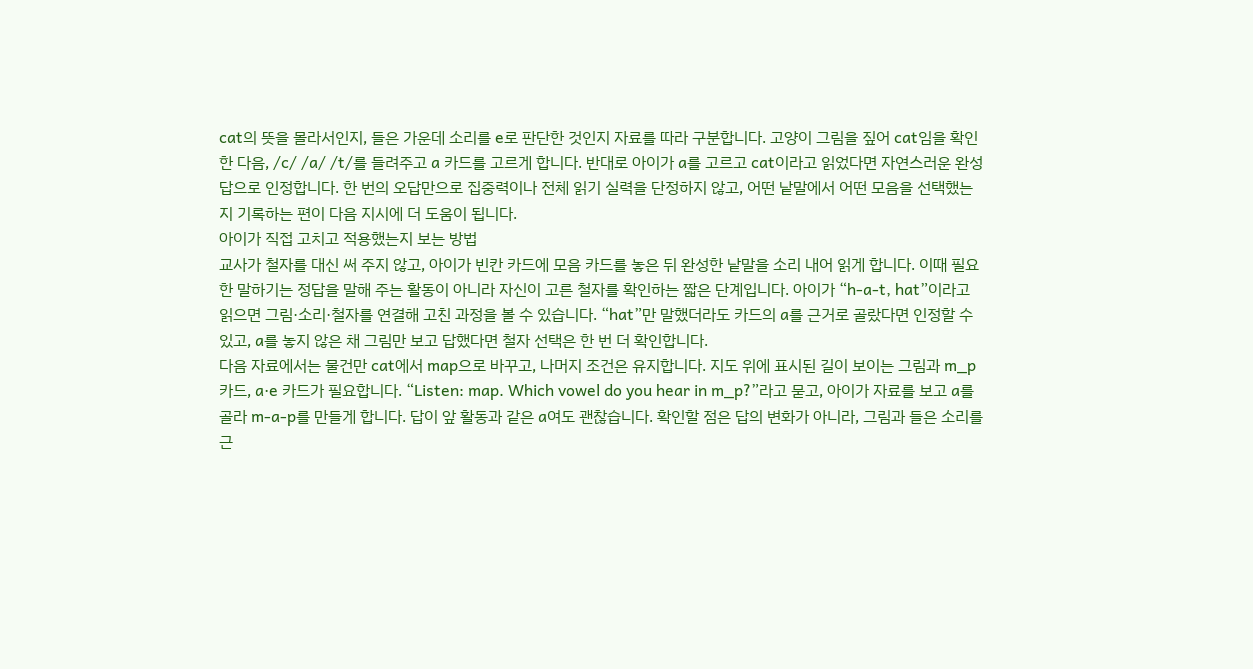cat의 뜻을 몰라서인지, 들은 가운데 소리를 e로 판단한 것인지 자료를 따라 구분합니다. 고양이 그림을 짚어 cat임을 확인한 다음, /c/ /a/ /t/를 들려주고 a 카드를 고르게 합니다. 반대로 아이가 a를 고르고 cat이라고 읽었다면 자연스러운 완성 답으로 인정합니다. 한 번의 오답만으로 집중력이나 전체 읽기 실력을 단정하지 않고, 어떤 낱말에서 어떤 모음을 선택했는지 기록하는 편이 다음 지시에 더 도움이 됩니다.
아이가 직접 고치고 적용했는지 보는 방법
교사가 철자를 대신 써 주지 않고, 아이가 빈칸 카드에 모음 카드를 놓은 뒤 완성한 낱말을 소리 내어 읽게 합니다. 이때 필요한 말하기는 정답을 말해 주는 활동이 아니라 자신이 고른 철자를 확인하는 짧은 단계입니다. 아이가 “h-a-t, hat”이라고 읽으면 그림·소리·철자를 연결해 고친 과정을 볼 수 있습니다. “hat”만 말했더라도 카드의 a를 근거로 골랐다면 인정할 수 있고, a를 놓지 않은 채 그림만 보고 답했다면 철자 선택은 한 번 더 확인합니다.
다음 자료에서는 물건만 cat에서 map으로 바꾸고, 나머지 조건은 유지합니다. 지도 위에 표시된 길이 보이는 그림과 m_p 카드, a·e 카드가 필요합니다. “Listen: map. Which vowel do you hear in m_p?”라고 묻고, 아이가 자료를 보고 a를 골라 m-a-p를 만들게 합니다. 답이 앞 활동과 같은 a여도 괜찮습니다. 확인할 점은 답의 변화가 아니라, 그림과 들은 소리를 근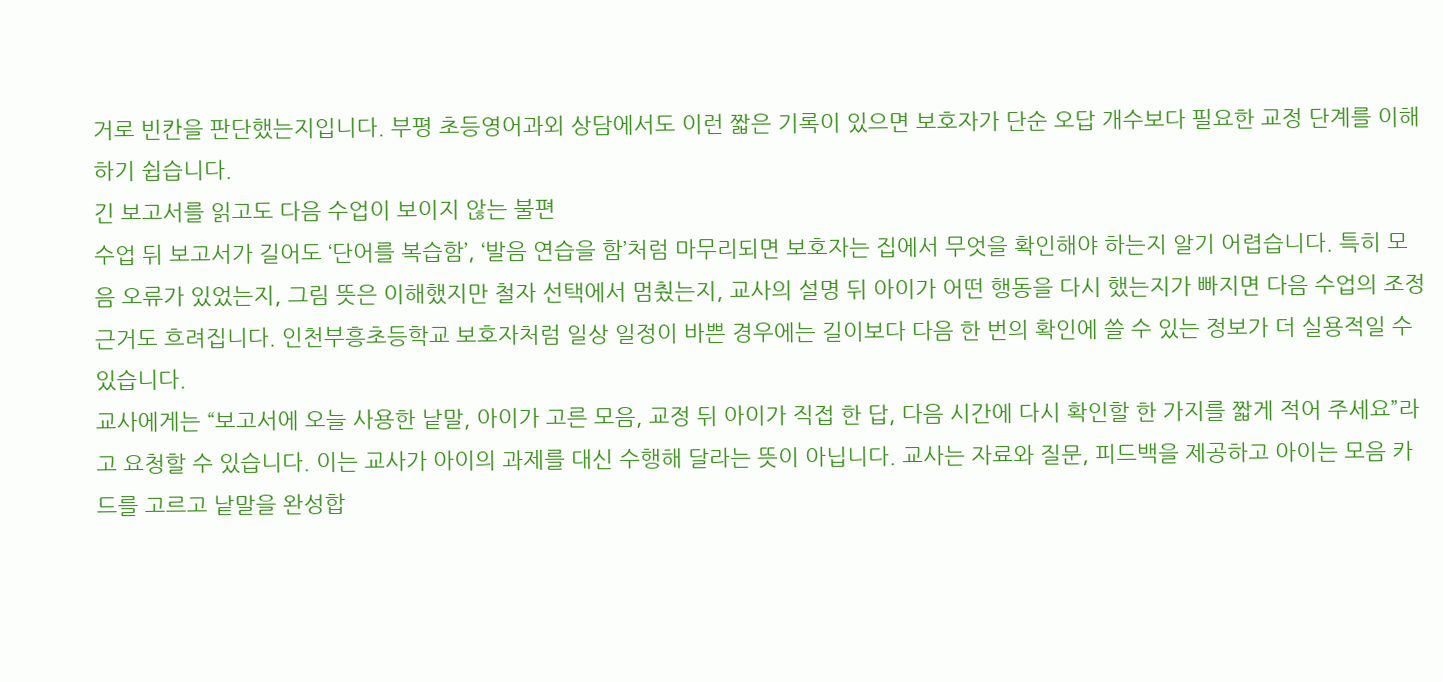거로 빈칸을 판단했는지입니다. 부평 초등영어과외 상담에서도 이런 짧은 기록이 있으면 보호자가 단순 오답 개수보다 필요한 교정 단계를 이해하기 쉽습니다.
긴 보고서를 읽고도 다음 수업이 보이지 않는 불편
수업 뒤 보고서가 길어도 ‘단어를 복습함’, ‘발음 연습을 함’처럼 마무리되면 보호자는 집에서 무엇을 확인해야 하는지 알기 어렵습니다. 특히 모음 오류가 있었는지, 그림 뜻은 이해했지만 철자 선택에서 멈췄는지, 교사의 설명 뒤 아이가 어떤 행동을 다시 했는지가 빠지면 다음 수업의 조정 근거도 흐려집니다. 인천부흥초등학교 보호자처럼 일상 일정이 바쁜 경우에는 길이보다 다음 한 번의 확인에 쓸 수 있는 정보가 더 실용적일 수 있습니다.
교사에게는 “보고서에 오늘 사용한 낱말, 아이가 고른 모음, 교정 뒤 아이가 직접 한 답, 다음 시간에 다시 확인할 한 가지를 짧게 적어 주세요”라고 요청할 수 있습니다. 이는 교사가 아이의 과제를 대신 수행해 달라는 뜻이 아닙니다. 교사는 자료와 질문, 피드백을 제공하고 아이는 모음 카드를 고르고 낱말을 완성합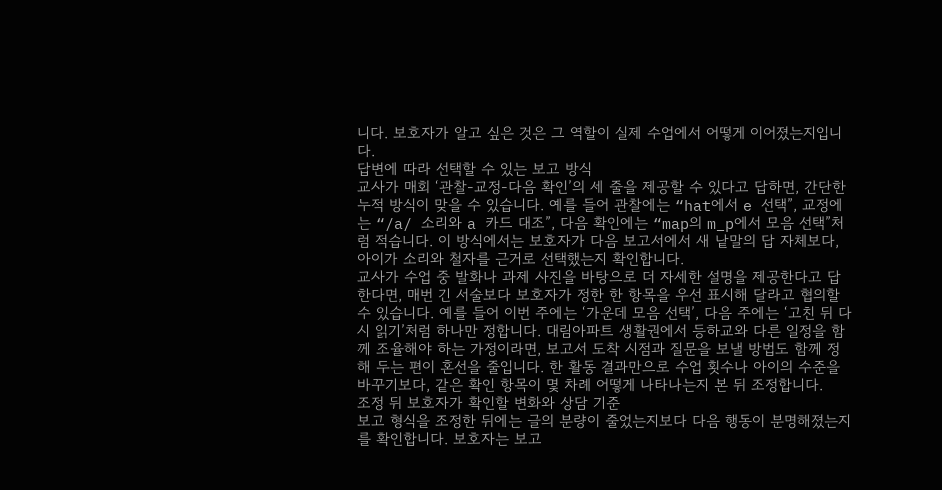니다. 보호자가 알고 싶은 것은 그 역할이 실제 수업에서 어떻게 이어졌는지입니다.
답변에 따라 선택할 수 있는 보고 방식
교사가 매회 ‘관찰-교정-다음 확인’의 세 줄을 제공할 수 있다고 답하면, 간단한 누적 방식이 맞을 수 있습니다. 예를 들어 관찰에는 “hat에서 e 선택”, 교정에는 “/a/ 소리와 a 카드 대조”, 다음 확인에는 “map의 m_p에서 모음 선택”처럼 적습니다. 이 방식에서는 보호자가 다음 보고서에서 새 낱말의 답 자체보다, 아이가 소리와 철자를 근거로 선택했는지 확인합니다.
교사가 수업 중 발화나 과제 사진을 바탕으로 더 자세한 설명을 제공한다고 답한다면, 매번 긴 서술보다 보호자가 정한 한 항목을 우선 표시해 달라고 협의할 수 있습니다. 예를 들어 이번 주에는 ‘가운데 모음 선택’, 다음 주에는 ‘고친 뒤 다시 읽기’처럼 하나만 정합니다. 대림아파트 생활권에서 등하교와 다른 일정을 함께 조율해야 하는 가정이라면, 보고서 도착 시점과 질문을 보낼 방법도 함께 정해 두는 편이 혼선을 줄입니다. 한 활동 결과만으로 수업 횟수나 아이의 수준을 바꾸기보다, 같은 확인 항목이 몇 차례 어떻게 나타나는지 본 뒤 조정합니다.
조정 뒤 보호자가 확인할 변화와 상담 기준
보고 형식을 조정한 뒤에는 글의 분량이 줄었는지보다 다음 행동이 분명해졌는지를 확인합니다. 보호자는 보고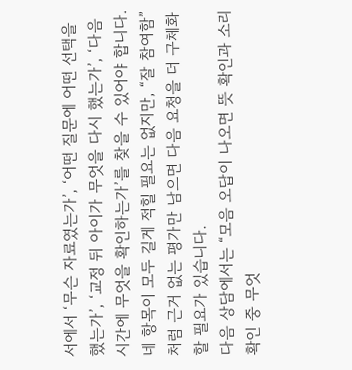서에서 ‘무슨 자료였는가’, ‘어떤 질문에 어떤 선택을 했는가’, ‘교정 뒤 아이가 무엇을 다시 했는가’, ‘다음 시간에 무엇을 확인하는가’를 찾을 수 있어야 합니다. 네 항목이 모두 길게 적힐 필요는 없지만, “잘 참여함”처럼 근거 없는 평가만 남으면 다음 요청을 더 구체화할 필요가 있습니다.
다음 상담에서는 “모음 오답이 나오면 뜻 확인과 소리 확인 중 무엇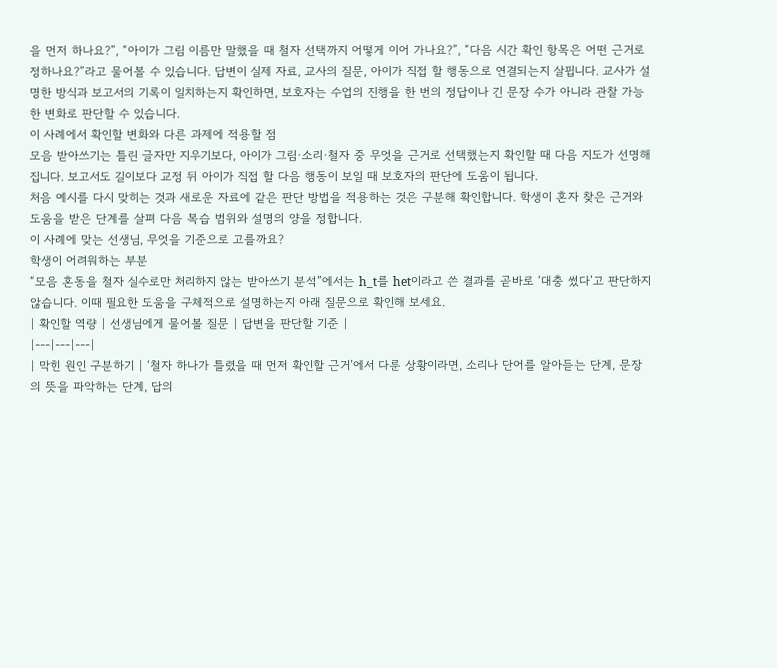을 먼저 하나요?”, “아이가 그림 이름만 말했을 때 철자 선택까지 어떻게 이어 가나요?”, “다음 시간 확인 항목은 어떤 근거로 정하나요?”라고 물어볼 수 있습니다. 답변이 실제 자료, 교사의 질문, 아이가 직접 할 행동으로 연결되는지 살핍니다. 교사가 설명한 방식과 보고서의 기록이 일치하는지 확인하면, 보호자는 수업의 진행을 한 번의 정답이나 긴 문장 수가 아니라 관찰 가능한 변화로 판단할 수 있습니다.
이 사례에서 확인할 변화와 다른 과제에 적용할 점
모음 받아쓰기는 틀린 글자만 지우기보다, 아이가 그림·소리·철자 중 무엇을 근거로 선택했는지 확인할 때 다음 지도가 선명해집니다. 보고서도 길이보다 교정 뒤 아이가 직접 할 다음 행동이 보일 때 보호자의 판단에 도움이 됩니다.
처음 예시를 다시 맞히는 것과 새로운 자료에 같은 판단 방법을 적용하는 것은 구분해 확인합니다. 학생이 혼자 찾은 근거와 도움을 받은 단계를 살펴 다음 복습 범위와 설명의 양을 정합니다.
이 사례에 맞는 선생님, 무엇을 기준으로 고를까요?
학생이 어려워하는 부분
“모음 혼동을 철자 실수로만 처리하지 않는 받아쓰기 분석”에서는 h_t를 het이라고 쓴 결과를 곧바로 ‘대충 썼다’고 판단하지 않습니다. 이때 필요한 도움을 구체적으로 설명하는지 아래 질문으로 확인해 보세요.
| 확인할 역량 | 선생님에게 물어볼 질문 | 답변을 판단할 기준 |
|---|---|---|
| 막힌 원인 구분하기 | ‘철자 하나가 틀렸을 때 먼저 확인할 근거’에서 다룬 상황이라면, 소리나 단어를 알아듣는 단계, 문장의 뜻을 파악하는 단계, 답의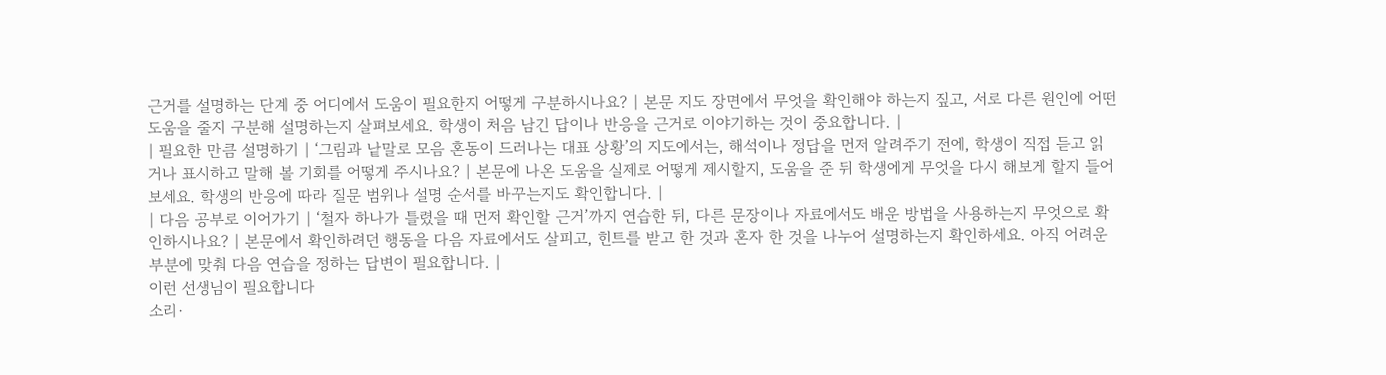근거를 설명하는 단계 중 어디에서 도움이 필요한지 어떻게 구분하시나요? | 본문 지도 장면에서 무엇을 확인해야 하는지 짚고, 서로 다른 원인에 어떤 도움을 줄지 구분해 설명하는지 살펴보세요. 학생이 처음 남긴 답이나 반응을 근거로 이야기하는 것이 중요합니다. |
| 필요한 만큼 설명하기 | ‘그림과 낱말로 모음 혼동이 드러나는 대표 상황’의 지도에서는, 해석이나 정답을 먼저 알려주기 전에, 학생이 직접 듣고 읽거나 표시하고 말해 볼 기회를 어떻게 주시나요? | 본문에 나온 도움을 실제로 어떻게 제시할지, 도움을 준 뒤 학생에게 무엇을 다시 해보게 할지 들어보세요. 학생의 반응에 따라 질문 범위나 설명 순서를 바꾸는지도 확인합니다. |
| 다음 공부로 이어가기 | ‘철자 하나가 틀렸을 때 먼저 확인할 근거’까지 연습한 뒤, 다른 문장이나 자료에서도 배운 방법을 사용하는지 무엇으로 확인하시나요? | 본문에서 확인하려던 행동을 다음 자료에서도 살피고, 힌트를 받고 한 것과 혼자 한 것을 나누어 설명하는지 확인하세요. 아직 어려운 부분에 맞춰 다음 연습을 정하는 답변이 필요합니다. |
이런 선생님이 필요합니다
소리·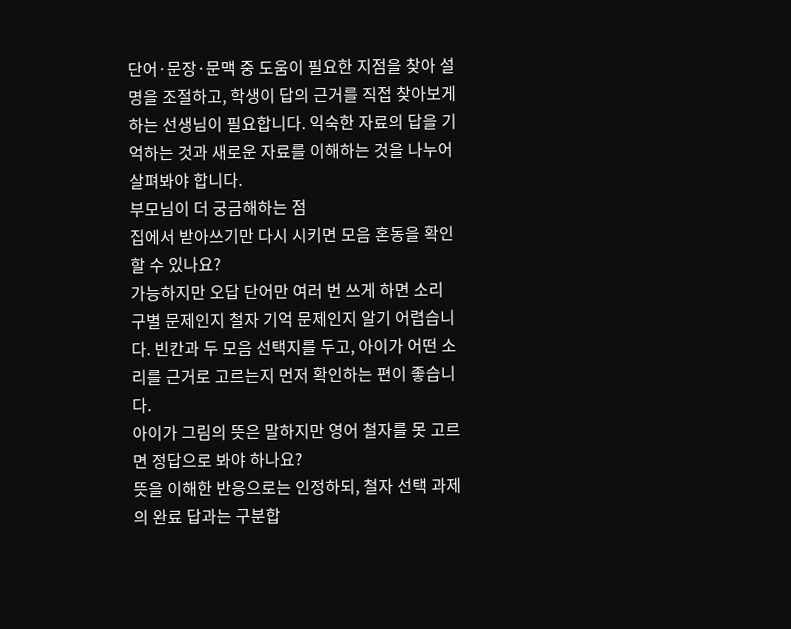단어·문장·문맥 중 도움이 필요한 지점을 찾아 설명을 조절하고, 학생이 답의 근거를 직접 찾아보게 하는 선생님이 필요합니다. 익숙한 자료의 답을 기억하는 것과 새로운 자료를 이해하는 것을 나누어 살펴봐야 합니다.
부모님이 더 궁금해하는 점
집에서 받아쓰기만 다시 시키면 모음 혼동을 확인할 수 있나요?
가능하지만 오답 단어만 여러 번 쓰게 하면 소리 구별 문제인지 철자 기억 문제인지 알기 어렵습니다. 빈칸과 두 모음 선택지를 두고, 아이가 어떤 소리를 근거로 고르는지 먼저 확인하는 편이 좋습니다.
아이가 그림의 뜻은 말하지만 영어 철자를 못 고르면 정답으로 봐야 하나요?
뜻을 이해한 반응으로는 인정하되, 철자 선택 과제의 완료 답과는 구분합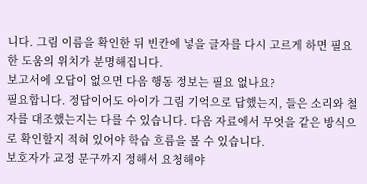니다. 그림 이름을 확인한 뒤 빈칸에 넣을 글자를 다시 고르게 하면 필요한 도움의 위치가 분명해집니다.
보고서에 오답이 없으면 다음 행동 정보는 필요 없나요?
필요합니다. 정답이어도 아이가 그림 기억으로 답했는지, 들은 소리와 철자를 대조했는지는 다를 수 있습니다. 다음 자료에서 무엇을 같은 방식으로 확인할지 적혀 있어야 학습 흐름을 볼 수 있습니다.
보호자가 교정 문구까지 정해서 요청해야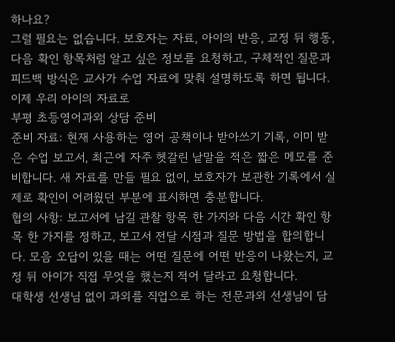하나요?
그럴 필요는 없습니다. 보호자는 자료, 아이의 반응, 교정 뒤 행동, 다음 확인 항목처럼 알고 싶은 정보를 요청하고, 구체적인 질문과 피드백 방식은 교사가 수업 자료에 맞춰 설명하도록 하면 됩니다.
이제 우리 아이의 자료로
부평 초등영어과외 상담 준비
준비 자료: 현재 사용하는 영어 공책이나 받아쓰기 기록, 이미 받은 수업 보고서, 최근에 자주 헷갈린 낱말을 적은 짧은 메모를 준비합니다. 새 자료를 만들 필요 없이, 보호자가 보관한 기록에서 실제로 확인이 어려웠던 부분에 표시하면 충분합니다.
협의 사항: 보고서에 남길 관찰 항목 한 가지와 다음 시간 확인 항목 한 가지를 정하고, 보고서 전달 시점과 질문 방법을 합의합니다. 모음 오답이 있을 때는 어떤 질문에 어떤 반응이 나왔는지, 교정 뒤 아이가 직접 무엇을 했는지 적어 달라고 요청합니다.
대학생 선생님 없이 과외를 직업으로 하는 전문과외 선생님이 담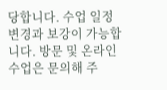당합니다. 수업 일정 변경과 보강이 가능합니다. 방문 및 온라인 수업은 문의해 주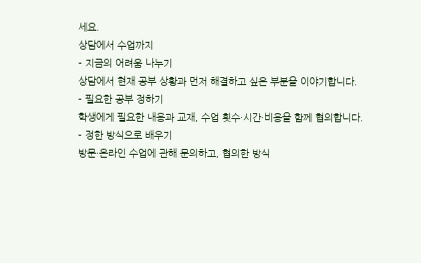세요.
상담에서 수업까지
- 지금의 어려움 나누기
상담에서 현재 공부 상황과 먼저 해결하고 싶은 부분을 이야기합니다.
- 필요한 공부 정하기
학생에게 필요한 내용과 교재, 수업 횟수·시간·비용을 함께 협의합니다.
- 정한 방식으로 배우기
방문·온라인 수업에 관해 문의하고, 협의한 방식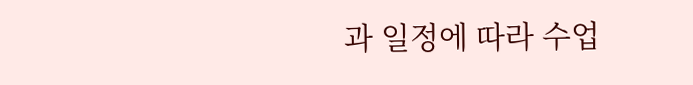과 일정에 따라 수업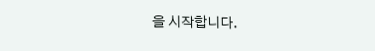을 시작합니다.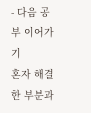- 다음 공부 이어가기
혼자 해결한 부분과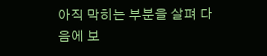아직 막히는 부분을 살펴 다음에 보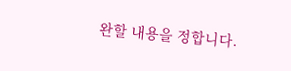완할 내용을 정합니다.